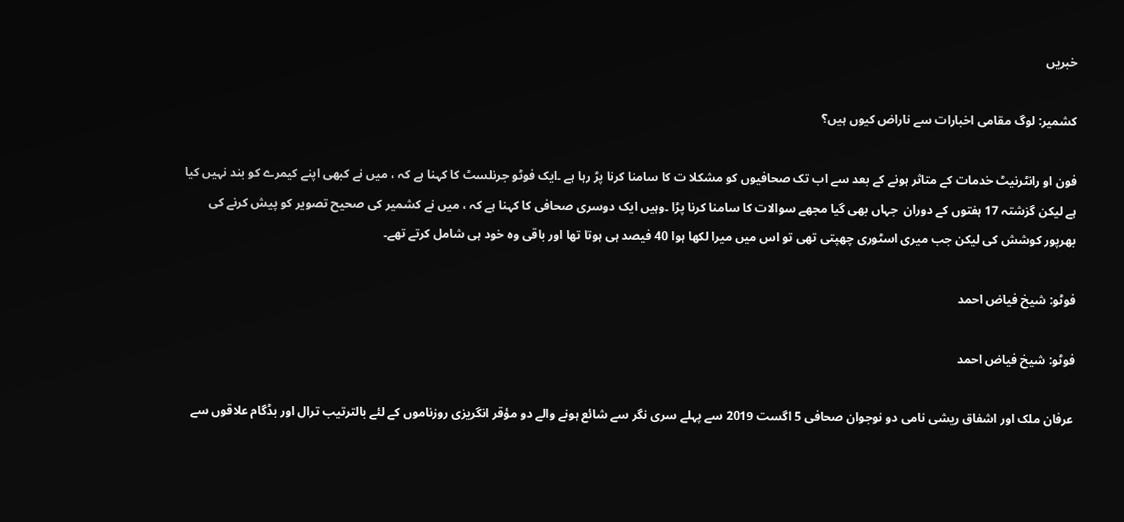خبریں

کشمیر: لوگ مقامی اخبارات سے ناراض کیوں ہیں؟

فون او رانٹرنیٹ خدمات کے متاثر ہونے کے بعد سے اب تک صحافیوں کو مشکلا ت کا سامنا کرنا پڑ رہا ہے ۔ایک فوٹو جرنلسٹ کا کہنا ہے کہ ، میں نے کبھی اپنے کیمرے کو بند نہیں کیا ہے لیکن گزشتہ 17 ہفتوں کے دوران  جہاں بھی گیا مجھے سوالات کا سامنا کرنا پڑا ۔وہیں ایک دوسری صحافی کا کہنا ہے کہ ، میں نے کشمیر کی صحیح تصویر کو پیش کرنے کی بھرپور کوشش کی لیکن جب میری اسٹوری چھپتی تھی تو اس میں میرا لکھا ہوا 40 فیصد ہی ہوتا تھا اور باقی وہ خود ہی شامل کرتے تھے۔

فوٹو: شیخ فیاض احمد

فوٹو: شیخ فیاض احمد

عرفان ملک اور اشفاق ریشی نامی دو نوجوان صحافی 5 اگست 2019 سے پہلے سری نگر سے شائع ہونے والے دو مؤقر انگریزی روزناموں کے لئے بالترتیب ترال اور بڈگام علاقوں سے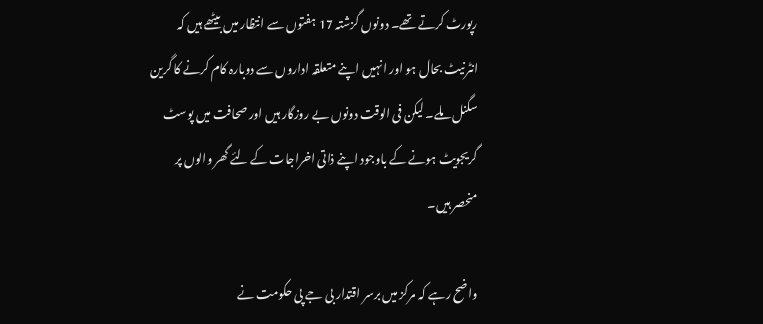رپورٹ کرتے تھے۔ دونوں گزشتہ 17 ہفتوں سے انتظار میں بیٹھے ہیں کہ انٹرنیٹ بحال ہو اور انہیں اپنے متعلقہ اداروں سے دوبارہ کام کرنے کا گرین سگنل ملے۔ لیکن فی الوقت دونوں بے روزگار ہیں اور صحافت میں پوسٹ گریجویٹ ہونے کے باوجود اپنے ذاتی اخراجات کے لئے گھر والوں پر منحصر ہیں۔

واضح رہے کہ مرکز میں برسر اقتدار بی جے پی حکومت نے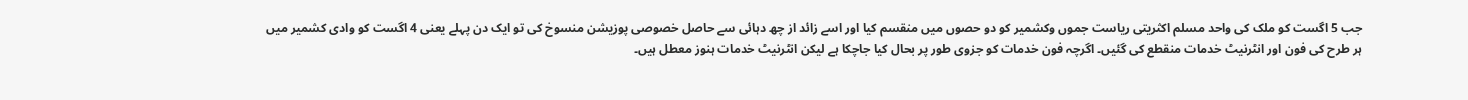جب 5 اگست کو ملک کی واحد مسلم اکثریتی ریاست جموں وکشمیر کو دو حصوں میں منقسم کیا اور اسے زائد از چھ دہائی سے حاصل خصوصی پوزیشن منسوخ کی تو ایک دن پہلے یعنی 4 اگست کو وادی کشمیر میں ہر طرح کی فون اور انٹرنیٹ خدمات منقطع کی گئیں۔ اگرچہ فون خدمات کو جزوی طور پر بحال کیا جاچکا ہے لیکن انٹرنیٹ خدمات ہنوز معطل ہیں۔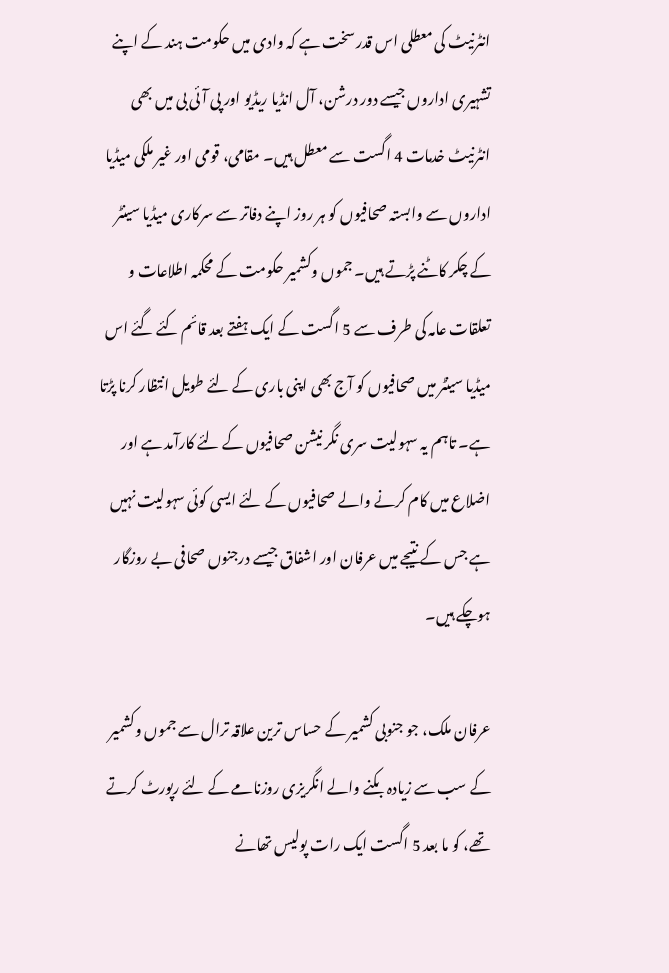انٹرنیٹ کی معطلی اس قدر سخت ہے کہ وادی میں حکومت ہند کے اپنے تشہیری اداروں جیسے دور درشن، آل انڈیا ریڈیو اور پی آئی بی میں بھی انٹرنیٹ خدمات 4 اگست سے معطل ہیں۔ مقامی، قومی اور غیر ملکی میڈیا اداروں سے وابستہ صحافیوں کو ہر روز اپنے دفاتر سے سرکاری میڈیا سینٹر کے چکر کاٹنے پڑتے ہیں۔ جموں وکشمیر حکومت کے محکمہ اطلاعات و تعلقات عامہ کی طرف سے 5 اگست کے ایک ہفتے بعد قائم کئے گئے اس میڈیا سینٹر میں صحافیوں کو آج بھی اپنی باری کے لئے طویل انتظار کرنا پڑتا ہے۔ تاہم یہ سہولیت سری نگر نیشن صحافیوں کے لئے کارآمد ہے اور اضلاع میں کام کرنے والے صحافیوں کے لئے ایسی کوئی سہولیت نہیں ہے جس کے نتیجے میں عرفان اور اشفاق جیسے درجنوں صحافی بے روزگار ہوچکے ہیں۔

عرفان ملک، جو جنوبی کشمیر کے حساس ترین علاقہ ترال سے جموں وکشمیر کے سب سے زیادہ بکنے والے انگریزی روزنامے کے لئے رپورٹ کرتے تھے، کو ما بعد 5 اگست ایک رات پولیس تھانے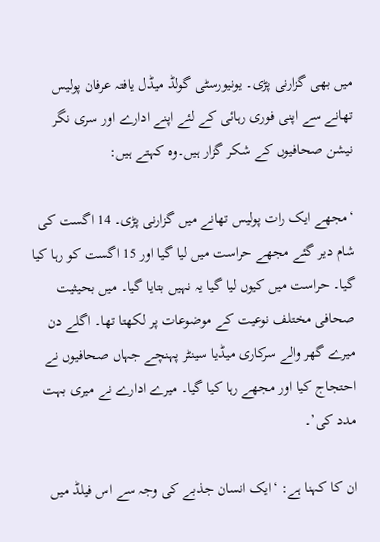میں بھی گزارنی پڑی۔ یونیورسٹی گولڈ میڈل یافتہ عرفان پولیس تھانے سے اپنی فوری رہائی کے لئے اپنے ادارے اور سری نگر نیشن صحافیوں کے شکر گزار ہیں۔وہ کہتے ہیں:

‘مجھے ایک رات پولیس تھانے میں گزارنی پڑی۔ 14 اگست کی شام دیر گئے مجھے حراست میں لیا گیا اور 15 اگست کو رہا کیا گیا۔ حراست میں کیوں لیا گیا یہ نہیں بتایا گیا۔ میں بحیثیت صحافی مختلف نوعیت کے موضوعات پر لکھتا تھا۔ اگلے دن میرے گھر والے سرکاری میڈیا سینٹر پہنچے جہاں صحافیوں نے احتجاج کیا اور مجھے رہا کیا گیا۔ میرے ادارے نے میری بہت مدد کی’۔

ان کا کہنا ہے: ‘ایک انسان جذبے کی وجہ سے اس فیلڈ میں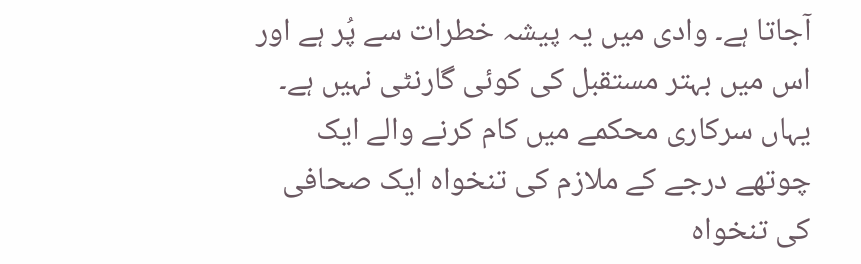آجاتا ہے۔ وادی میں یہ پیشہ خطرات سے پُر ہے اور اس میں بہتر مستقبل کی کوئی گارنٹی نہیں ہے۔ یہاں سرکاری محکمے میں کام کرنے والے ایک چوتھے درجے کے ملازم کی تنخواہ ایک صحافی کی تنخواہ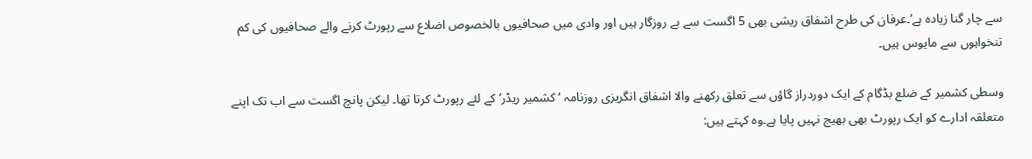سے چار گنا زیادہ ہے’۔عرفان کی طرح اشفاق ریشی بھی 5 اگست سے بے روزگار ہیں اور وادی میں صحافیوں بالخصوص اضلاع سے رپورٹ کرنے والے صحافیوں کی کم تنخواہوں سے مایوس ہیں۔

وسطی کشمیر کے ضلع بڈگام کے ایک دوردراز گاؤں سے تعلق رکھنے والا اشفاق انگریزی روزنامہ ‘کشمیر ریڈر’ کے لئے رپورٹ کرتا تھا۔ لیکن پانچ اگست سے اب تک اپنے متعلقہ ادارے کو ایک رپورٹ بھی بھیج نہیں پایا ہے۔وہ کہتے ہیں: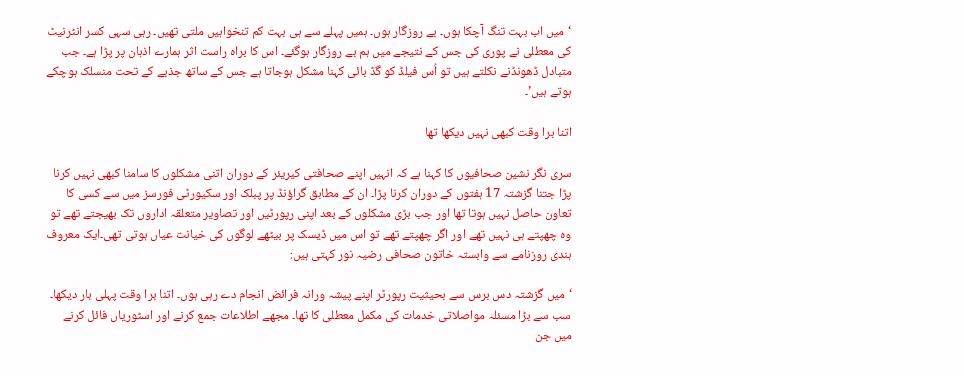‘میں اب بہت تنگ آچکا ہوں۔ بے روزگار ہوں۔ ہمیں پہلے سے ہی بہت کم تنخواہیں ملتی تھیں۔ رہی سہی کسر انٹرنیٹ کی معطلی نے پوری کی جس کے نتیجے میں ہم بے روزگار ہوگئے۔ اس کا براہ راست اثر ہمارے اذہان پر پڑا ہے۔ جب متبادل ڈھونڈنے نکلتے ہیں تو اُس فیلڈ کو گڈ بائی کہنا مشکل ہوجاتا ہے جس کے ساتھ جذبے کے تحت منسلک ہوچکے ہوتے ہیں’۔

اتنا برا وقت کبھی نہیں دیکھا تھا

سری نگر نشین صحافیوں کا کہنا ہے کہ انہیں اپنے صحافتی کیریئر کے دوران اتنی مشکلوں کا سامنا کبھی نہیں کرنا پڑا جتنا گزشتہ 17 ہفتوں کے دوران کرنا پڑا۔ ان کے مطابق گراؤنڈ پر پبلک اور سکیورٹی فورسز میں سے کسی کا تعاون حاصل نہیں ہوتا تھا اور جب بڑی مشکلوں کے بعد اپنی رپورٹیں اور تصاویر متعلقہ اداروں تک بھیجتے تھے تو وہ چھپتے ہی نہیں تھے اور اگر چھپتے تھے تو اس میں ڈیسک پر بیٹھے لوگوں کی خیانت عیاں ہوتی تھی۔ایک معروف ہندی روزنامے سے وابستہ خاتون صحافی رضیہ نور کہتی ہیں:

‘میں گزشتہ دس برس سے بحیثیت رپورٹر اپنے پیشہ ورانہ فرائض انجام دے رہی ہوں۔ اتنا برا وقت پہلی بار دیکھا۔ سب سے بڑا مسئلہ مواصلاتی خدمات کی مکمل معطلی کا تھا۔ مجھے اطلاعات جمع کرنے اور اسٹوریاں فائل کرنے میں جن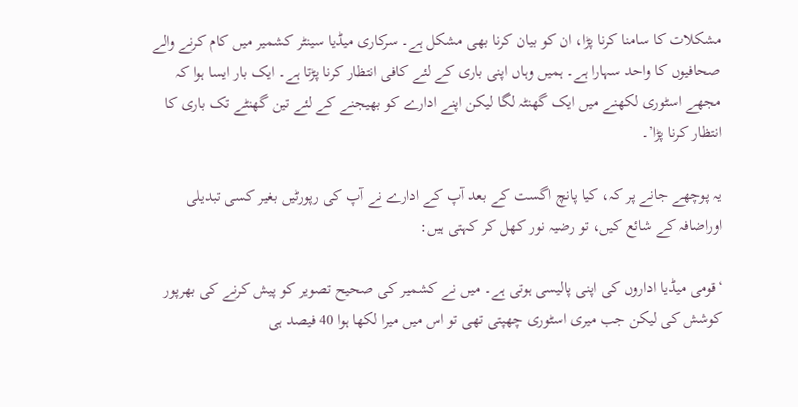مشکلات کا سامنا کرنا پڑا، ان کو بیان کرنا بھی مشکل ہے۔ سرکاری میڈیا سینٹر کشمیر میں کام کرنے والے صحافیوں کا واحد سہارا ہے۔ ہمیں وہاں اپنی باری کے لئے کافی انتظار کرنا پڑتا ہے۔ ایک بار ایسا ہوا کہ مجھے اسٹوری لکھنے میں ایک گھنٹہ لگا لیکن اپنے ادارے کو بھیجنے کے لئے تین گھنٹے تک باری کا انتظار کرنا پڑا’۔

یہ پوچھے جانے پر کہ، کیا پانچ اگست کے بعد آپ کے ادارے نے آپ کی رپورٹیں بغیر کسی تبدیلی اوراضافہ کے شائع کیں، تو رضیہ نور کھل کر کہتی ہیں:

‘قومی میڈیا اداروں کی اپنی پالیسی ہوتی ہے۔ میں نے کشمیر کی صحیح تصویر کو پیش کرنے کی بھرپور کوشش کی لیکن جب میری اسٹوری چھپتی تھی تو اس میں میرا لکھا ہوا 40 فیصد ہی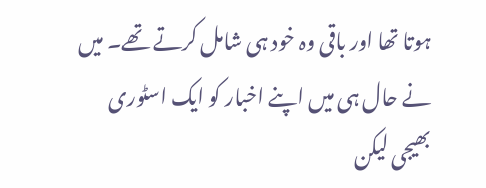ہوتا تھا اور باقی وہ خود ہی شامل کرتے تھے۔ میں نے حال ہی میں اپنے اخبار کو ایک اسٹوری بھیجی لیکن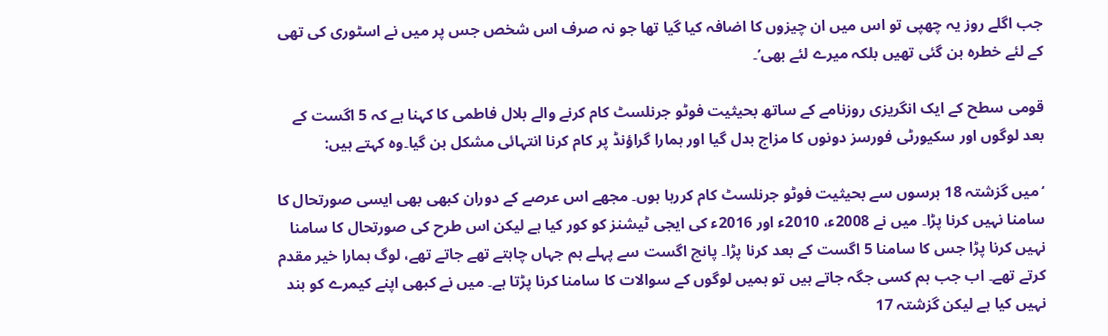جب اگلے روز یہ چھپی تو اس میں ان چیزوں کا اضافہ کیا گیا تھا جو نہ صرف اس شخص جس پر میں نے اسٹوری کی تھی کے لئے خطرہ بن گئی تھیں بلکہ میرے لئے بھی’۔

قومی سطح کے ایک انگریزی روزنامے کے ساتھ بحیثیت فوٹو جرنلسٹ کام کرنے والے بلال فاطمی کا کہنا ہے کہ 5 اگست کے بعد لوگوں اور سکیورٹی فورسز دونوں کا مزاج بدل گیا اور ہمارا گراؤنڈ پر کام کرنا انتہائی مشکل بن گیا۔وہ کہتے ہیں:

‘میں گزشتہ 18 برسوں سے بحیثیت فوٹو جرنلسٹ کام کررہا ہوں۔ مجھے اس عرصے کے دوران کبھی بھی ایسی صورتحال کا سامنا نہیں کرنا پڑا۔ میں نے 2008ء، 2010ء اور 2016ء کی ایجی ٹیشنز کو کور کیا ہے لیکن اس طرح کی صورتحال کا سامنا نہیں کرنا پڑا جس کا سامنا 5 اگست کے بعد کرنا پڑا۔ پانچ اگست سے پہلے ہم جہاں چاہتے تھے جاتے تھے، لوگ ہمارا خیر مقدم کرتے تھے۔ اب جب ہم کسی جگہ جاتے ہیں تو ہمیں لوگوں کے سوالات کا سامنا کرنا پڑتا ہے۔ میں نے کبھی اپنے کیمرے کو بند نہیں کیا ہے لیکن گزشتہ 17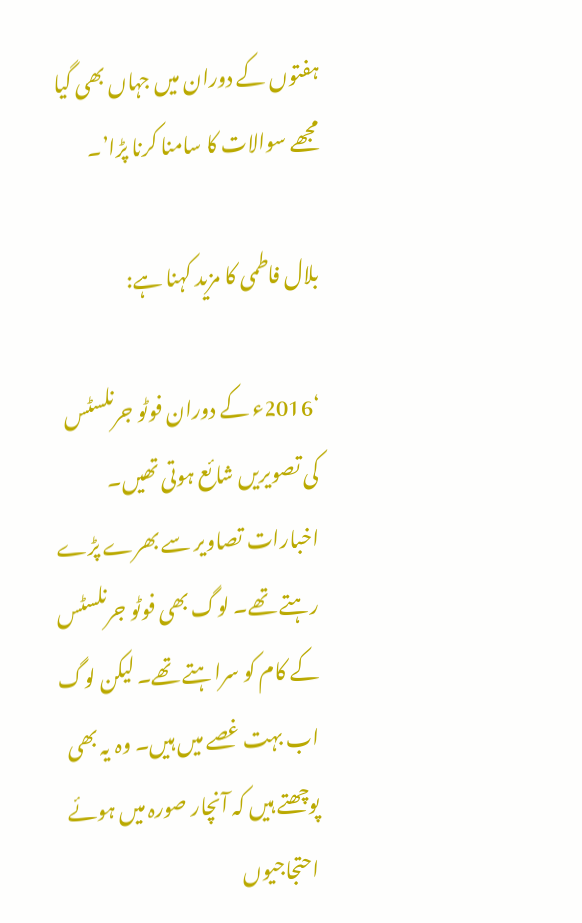ہفتوں کے دوران میں جہاں بھی گیا مجھے سوالات کا سامنا کرنا پڑا’۔

بلال فاطمی کا مزید کہنا ہے:

‘2016ء کے دوران فوٹو جرنلسٹس کی تصویریں شائع ہوتی تھیں۔ اخبارات تصاویر سے بھرے پڑے رہتے تھے۔ لوگ بھی فوٹو جرنلسٹس کے کام کو سراہتے تھے۔ لیکن لوگ اب بہت غصے میں ہیں۔ وہ یہ بھی پوچھتے ہیں کہ آنچار صورہ میں ہوئے احتجاجیوں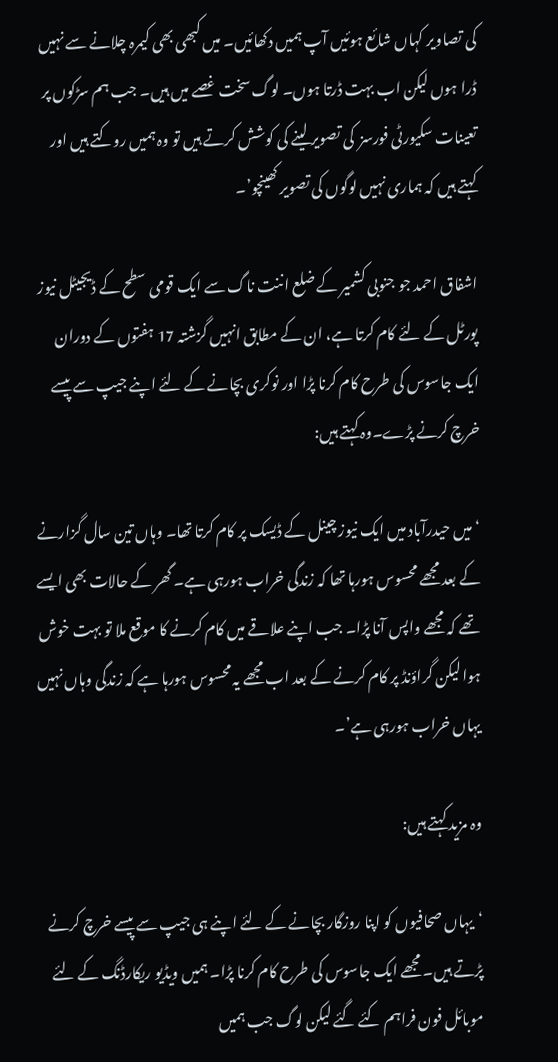کی تصاویر کہاں شائع ہوئیں آپ ہمیں دکھائیں۔ میں کبھی بھی کیمرہ چلانے سے نہیں ڈرا ہوں لیکن اب بہت ڈرتا ہوں۔ لوگ سخت غصے میں ہیں۔ جب ہم سڑکوں پر تعینات سکیورٹی فورسز  کی تصویر لینے کی کوشش کرتے ہیں تو وہ ہمیں روکتے ہیں اور کہتے ہیں کہ ہماری نہیں لوگوں کی تصویر کھینچو’۔

اشفاق احمد جو جنوبی کشمیر کے ضلع اننت ناگ سے ایک قومی سطح کے ڈیجیٹل نیوز پورٹل کے لئے کام کرتا ہے، ان کے مطابق انہیں گزشتہ 17 ہفتوں کے دوران ایک جاسوس کی طرح کام کرنا پڑا اور نوکری بچانے کے لئے اپنے جیپ سے پیسے خرچ کرنے پڑے۔وہ کہتے ہیں:

‘میں حیدرآباد میں ایک نیوز چینل کے ڈیسک پر کام کرتا تھا۔ وہاں تین سال گزارنے کے بعد مجھے محسوس ہورہا تھا کہ زندگی خراب ہورہی ہے۔ گھر کے حالات بھی ایسے تھے کہ مجھے واپس آنا پڑا۔ جب اپنے علاقے میں کام کرنے کا موقع ملا تو بہت خوش ہوا لیکن گراؤنڈ پر کام کرنے کے بعد اب مجھے یہ محسوس ہورہا ہے کہ زندگی وہاں نہیں یہاں خراب ہورہی ہے’۔

وہ مزید کہتے ہیں:

‘یہاں صحافیوں کو اپنا روزگار بچانے کے لئے اپنے ہی جیپ سے پیسے خرچ کرنے پڑتے ہیں۔ مجھے ایک جاسوس کی طرح کام کرنا پڑا۔ ہمیں ویڈیو ریکارڈنگ کے لئے موبائل فون فراہم کئے گئے لیکن لوگ جب ہمیں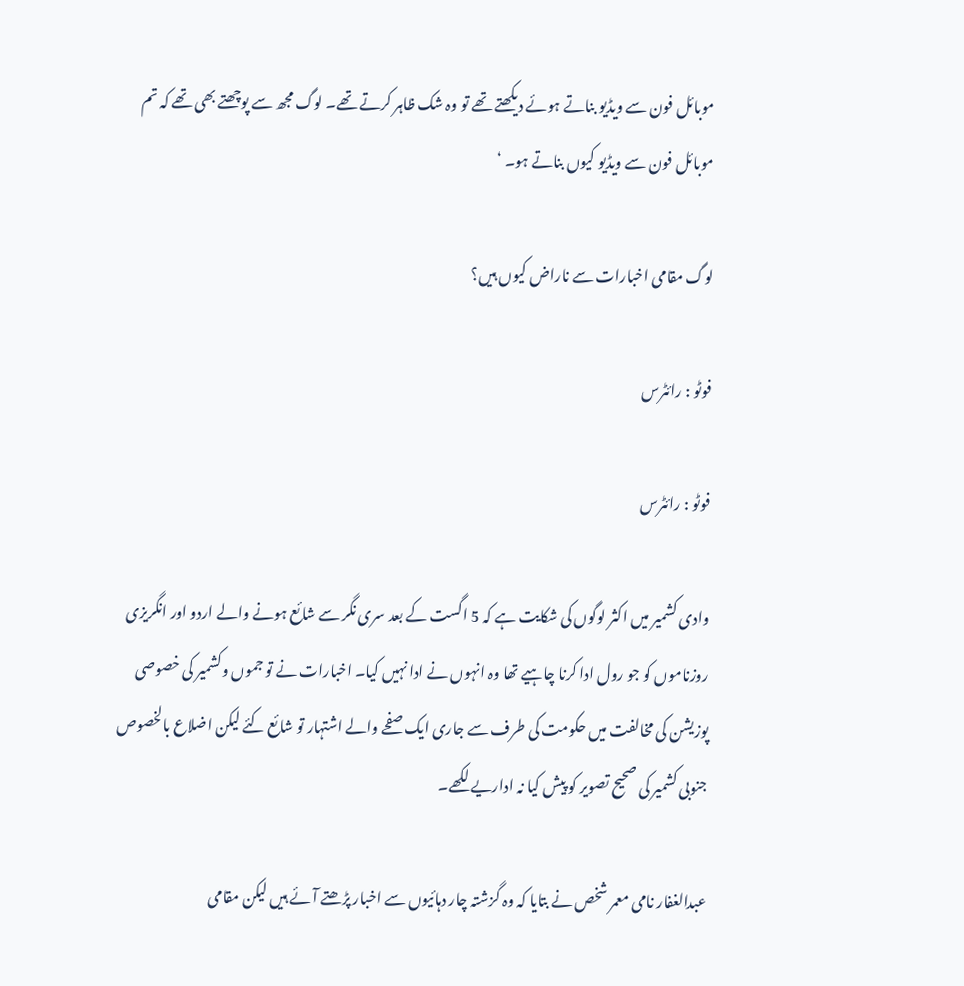موبائل فون سے ویڈیو بناتے ہوئے دیکھتے تھے تو وہ شک ظاہر کرتے تھے۔ لوگ مجھ سے پوچھتے بھی تھے کہ تم موبائل فون سے ویڈیو کیوں بناتے ہو۔ ‘

لوگ مقامی اخبارات سے ناراض کیوں ہیں؟

فوٹو : رائٹرس

فوٹو : رائٹرس

وادی کشمیر میں اکثر لوگوں کی شکایت ہے کہ 5 اگست کے بعد سری نگر سے شائع ہونے والے اردو اور انگریزی روزناموں کو جو رول ادا کرنا چاہیے تھا وہ انہوں نے ادا نہیں کیا۔ اخبارات نے تو جموں وکشمیر کی خصوصی پوزیشن کی مخالفت میں حکومت کی طرف سے جاری ایک صفحے والے اشتہار تو شائع کئے لیکن اضلاع بالخصوص جنوبی کشمیر کی صحیح تصویر کو پیش کیا نہ اداریے لکھے۔

عبدالغفار نامی معمر شخص نے بتایا کہ وہ گزشتہ چار دہائیوں سے اخبار پڑھتے آئے ہیں لیکن مقامی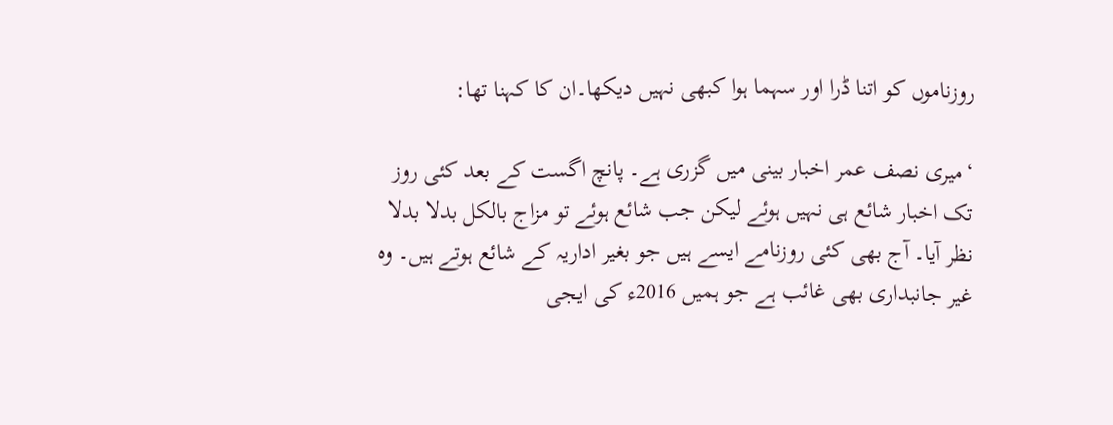روزناموں کو اتنا ڈرا اور سہما ہوا کبھی نہیں دیکھا۔ان کا کہنا تھا:

‘میری نصف عمر اخبار بینی میں گزری ہے۔ پانچ اگست کے بعد کئی روز تک اخبار شائع ہی نہیں ہوئے لیکن جب شائع ہوئے تو مزاج بالکل بدلا بدلا نظر آیا۔ آج بھی کئی روزنامے ایسے ہیں جو بغیر اداریہ کے شائع ہوتے ہیں۔ وہ غیر جانبداری بھی غائب ہے جو ہمیں 2016ء کی ایجی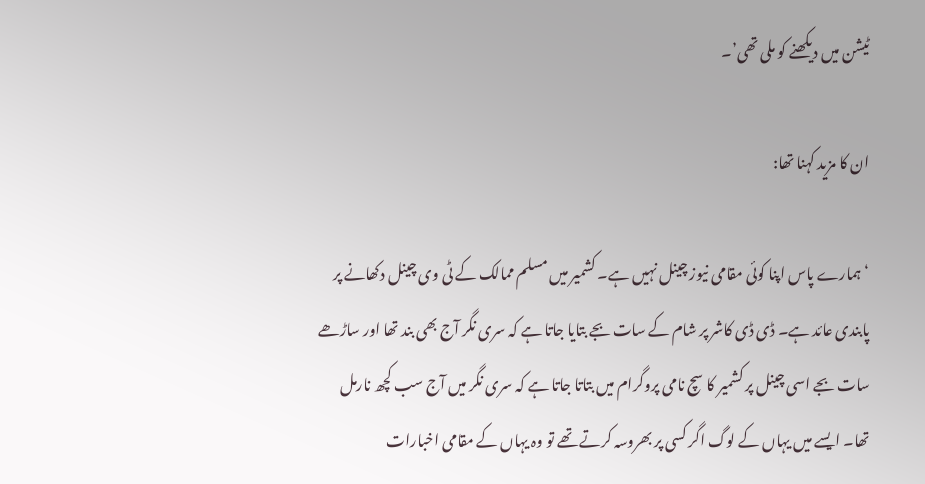ٹیشن میں دیکھنے کو ملی تھی’۔

ان کا مزید کہنا تھا:

‘ہمارے پاس اپنا کوئی مقامی نیوز چینل نہیں ہے۔ کشمیر میں مسلم ممالک کے ٹی وی چینل دکھانے پر پابندی عائد ہے۔ ڈی ڈی کاشر پر شام کے سات بجے بتایا جاتا ہے کہ سری نگر آج بھی بند تھا اور ساڑھے سات بجے اسی چینل پر کشمیر کا سچ نامی پروگرام میں بتاتا جاتا ہے کہ سری نگر میں آج سب کچھ نارمل تھا۔ ایسے میں یہاں کے لوگ اگر کسی پر بھروسہ کرتے تھے تو وہ یہاں کے مقامی اخبارات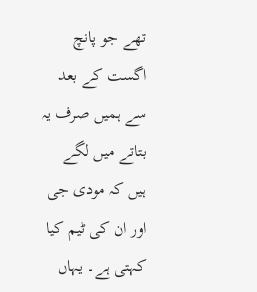تھے جو پانچ اگست کے بعد سے ہمیں صرف یہ بتاتے میں لگے ہیں کہ مودی جی اور ان کی ٹیم کیا کہتی ہے۔ یہاں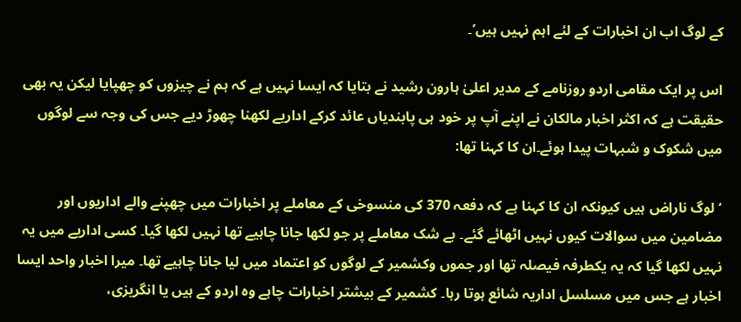کے لوگ اب ان اخبارات کے لئے اہم نہیں ہیں’۔

اس پر ایک مقامی اردو روزنامے کے مدیر اعلیٰ ہارون رشید نے بتایا کہ ایسا نہیں ہے کہ ہم نے چیزوں کو چھپایا لیکن یہ بھی حقیقت ہے کہ اکثر اخبار مالکان نے اپنے آپ پر خود ہی پابندیاں عائد کرکے اداریے لکھنا چھوڑ دیے جس کی وجہ سے لوگوں میں شکوک و شبہات پیدا ہوئے۔ان کا کہنا تھا:

‘لوگ ناراض ہیں کیونکہ ان کا کہنا ہے کہ دفعہ 370 کی منسوخی کے معاملے پر اخبارات میں چھپنے والے اداریوں اور مضامین میں سوالات کیوں نہیں اٹھائے گئے۔ بے شک معاملے پر جو لکھا جانا چاہیے تھا نہیں لکھا گیا۔ کسی اداریے میں یہ نہیں لکھا گیا کہ یہ یکطرفہ فیصلہ تھا اور جموں وکشمیر کے لوگوں کو اعتماد میں لیا جانا چاہیے تھا۔ میرا اخبار واحد ایسا اخبار ہے جس میں مسلسل اداریہ شائع ہوتا رہا۔ کشمیر کے بیشتر اخبارات چاہے وہ اردو کے ہیں یا انگریزی،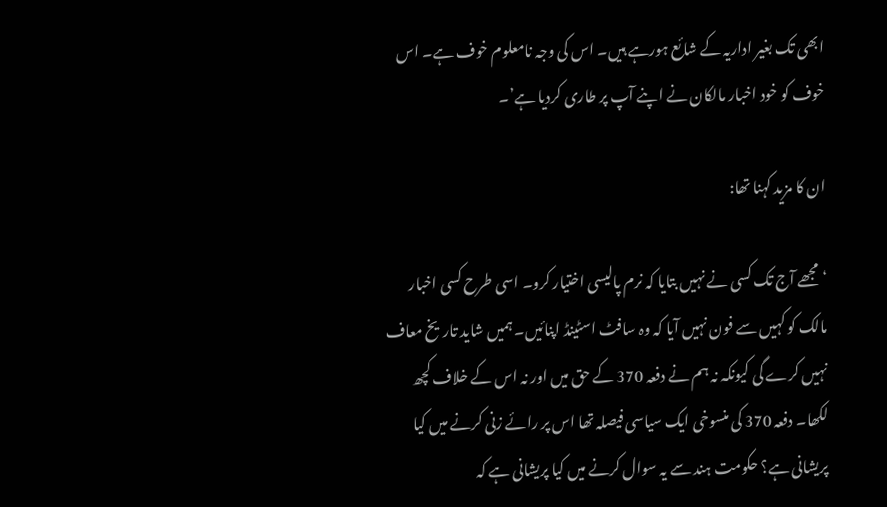ابھی تک بغیر اداریہ کے شائع ہورہے ہیں۔ اس کی وجہ نامعلوم خوف ہے۔ اس خوف کو خود اخبار مالکان نے اپنے آپ پر طاری کردیا ہے’۔

ان کا مزید کہنا تھا:

‘مجھے آج تک کسی نے نہیں بتایا کہ نرم پالیسی اختیار کرو۔ اسی طرح کسی اخبار مالک کو کہیں سے فون نہیں آیا کہ وہ سافٹ اسٹینڈ اپنائیں۔ ہمیں شاید تاریخ معاف نہیں کرے گی کیونکہ نہ ہم نے دفعہ 370 کے حق میں اور نہ اس کے خلاف کچھ لکھا۔ دفعہ 370 کی منسوخی ایک سیاسی فیصلہ تھا اس پر رائے زنی کرنے میں کیا پریشانی ہے؟ حکومت ہند سے یہ سوال کرنے میں کیا پریشانی ہے کہ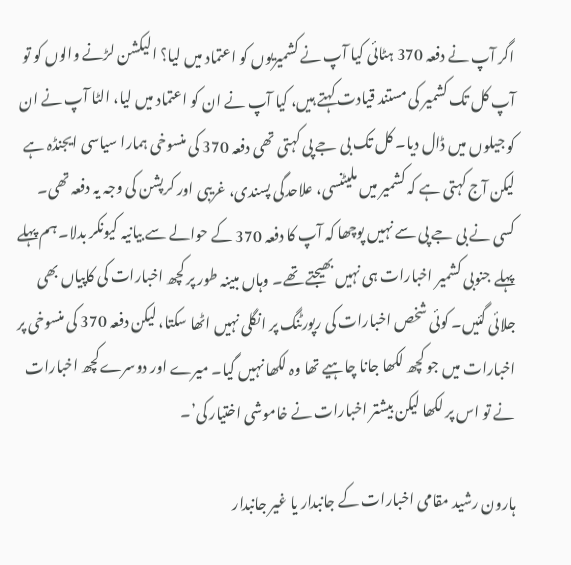اگر آپ نے دفعہ 370 ہٹائی کیا آپ نے کشمیریوں کو اعتماد میں لیا؟ الیکشن لڑنے والوں کو تو آپ کل تک کشمیر کی مستند قیادت کہتے ہیں، کیا آپ نے ان کو اعتماد میں لیا، الٹا آپ نے ان کو جیلوں میں ڈال دیا۔ کل تک بی جے پی کہتی تھی دفعہ 370 کی منسوخی ہمارا سیاسی ایجنڈہ ہے لیکن آج کہتی ہے کہ کشمیر میں ملیٹنسی، علاحدگی پسندی، غریبی اور کرپشن کی وجہ یہ دفعہ تھی۔ کسی نے بی جے پی سے نہیں پوچھا کہ آپ کا دفعہ 370 کے حوالے سے بیانیہ کیونکر بدلا۔ ہم پہلے پہلے جنوبی کشمیر اخبارات ہی نہیں بھیجتے تھے۔ وہاں مبینہ طور پر کچھ اخبارات کی کاپیاں بھی جلائی گئیں۔ کوئی شخص اخبارات کی رپورٹنگ پر انگلی نہیں اٹھا سکتا، لیکن دفعہ 370 کی منسوخی پر اخبارات میں جو کچھ لکھا جانا چاہیے تھا وہ لکھا نہیں گیا۔ میرے اور دوسرےکچھ اخبارات نے تو اس پر لکھا لیکن بیشتر اخبارات نے خاموشی اختیار کی’۔

ہارون رشید مقامی اخبارات کے جانبدار یا غیر جانبدار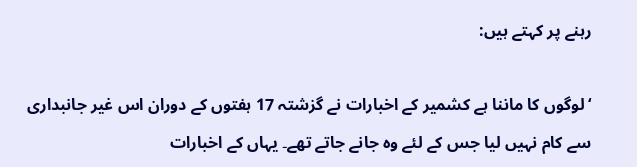رہنے پر کہتے ہیں:

‘لوگوں کا ماننا ہے کشمیر کے اخبارات نے گزشتہ 17 ہفتوں کے دوران اس غیر جانبداری سے کام نہیں لیا جس کے لئے وہ جانے جاتے تھے۔ یہاں کے اخبارات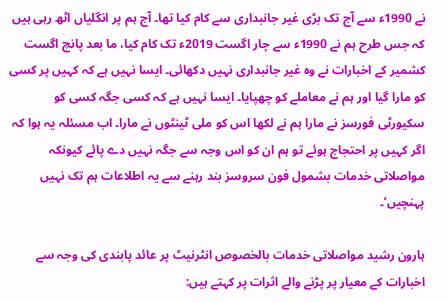نے 1990ء سے آج تک بڑی غیر جانبداری سے کام کیا تھا۔ آج ہم پر انگلیاں اٹھ رہی ہیں کہ جس طرح ہم نے 1990ء سے چار اگست 2019ء تک کام کیا، ما بعد پانچ اگست کشمیر کے اخبارات نے وہ غیر جانبداری نہیں دکھائی۔ ایسا نہیں ہے کہ کہیں پر کسی کو مارا گیا اور ہم نے معاملے کو چھپایا۔ ایسا نہیں ہے کہ کسی جگہ کسی کو سکیورٹی فورسز نے مارا ہم نے لکھا اس کو ملی ٹینٹوں نے مارا۔ اب مسئلہ یہ ہوا کہ اگر کہیں پر احتجاج ہوئے تو ہم ان کو اس وجہ سے جگہ نہیں دے پائے کیونکہ مواصلاتی خدمات بشمول فون سروسز بند رہنے سے یہ اطلاعات ہم تک نہیں پہنچیں’۔

ہارون رشید مواصلاتی خدمات بالخصوص انٹرنیٹ پر عائد پابندی کی وجہ سے اخبارات کے معیار پر پڑنے والے اثرات پر کہتے ہیں: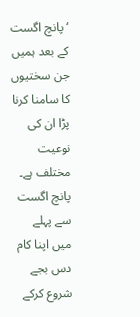‘پانچ اگست کے بعد ہمیں جن سختیوں کا سامنا کرنا پڑا ان کی نوعیت مختلف ہے۔ پانچ اگست سے پہلے میں اپنا کام دس بجے شروع کرکے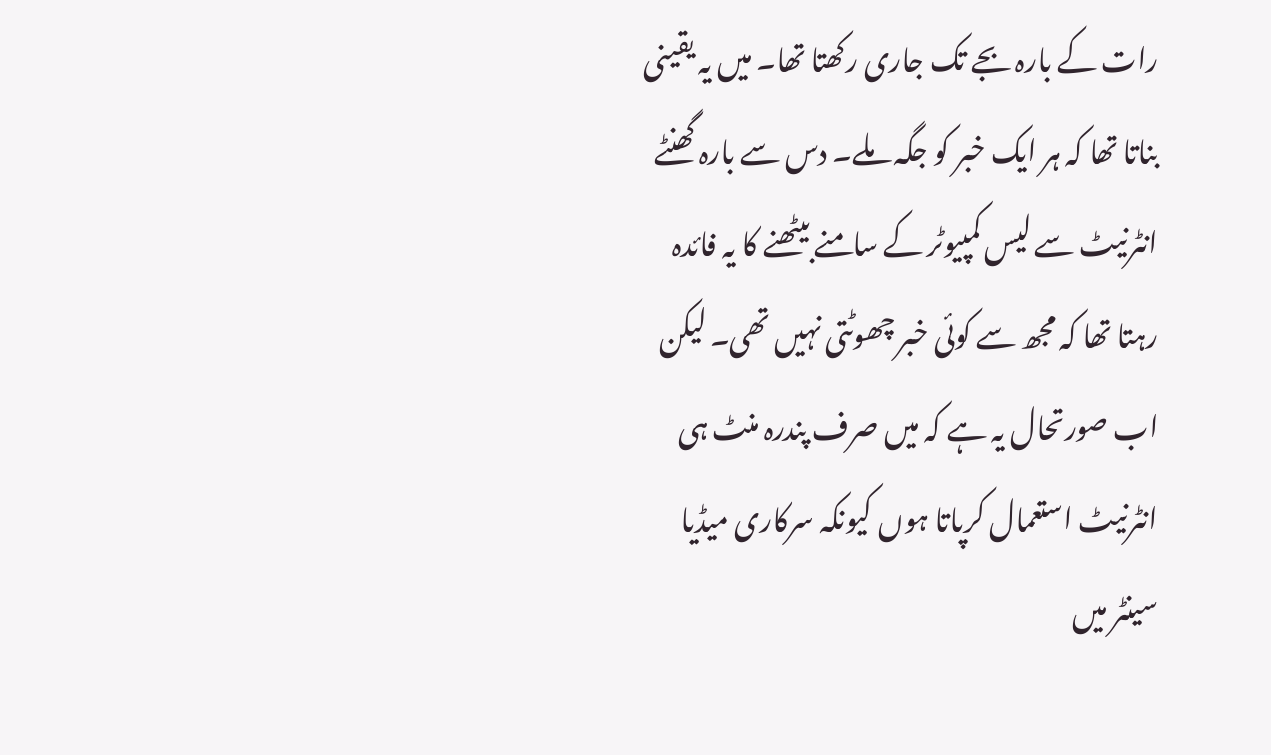رات کے بارہ بجے تک جاری رکھتا تھا۔ میں یہ یقینی بناتا تھا کہ ہر ایک خبر کو جگہ ملے۔ دس سے بارہ گھنٹے انٹرنیٹ سے لیس کمپیوٹر کے سامنے بیٹھنے کا یہ فائدہ رہتا تھا کہ مجھ سے کوئی خبر چھوٹتی نہیں تھی۔ لیکن اب صورتحال یہ ہے کہ میں صرف پندرہ منٹ ہی انٹرنیٹ استعمال کرپاتا ہوں کیونکہ سرکاری میڈیا سینٹر میں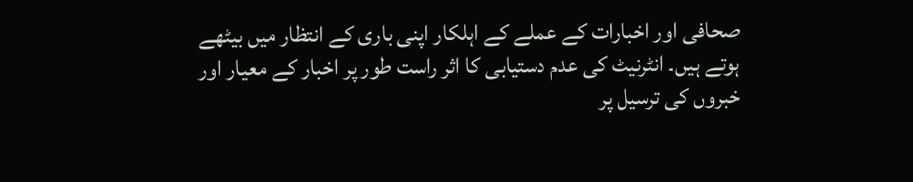صحافی اور اخبارات کے عملے کے اہلکار اپنی باری کے انتظار میں بیٹھے ہوتے ہیں۔ انٹرنیٹ کی عدم دستیابی کا اثر راست طور پر اخبار کے معیار اور خبروں کی ترسیل پر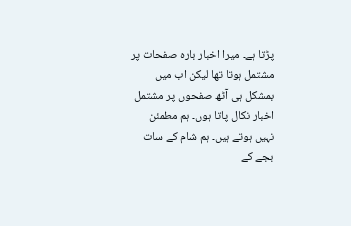پڑتا ہے۔ میرا اخبار بارہ صفحات پر مشتمل ہوتا تھا لیکن اب میں بمشکل ہی آٹھ صفحوں پر مشتمل اخبار نکال پاتا ہوں۔ ہم مطمئن نہیں ہوتے ہیں۔ ہم شام کے سات بجے کے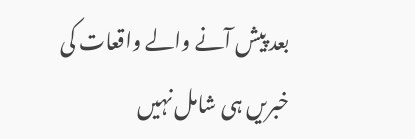بعد پیش آنے والے واقعات کی خبریں ہی شامل نہیں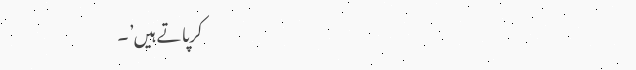کرپاتے ہیں’۔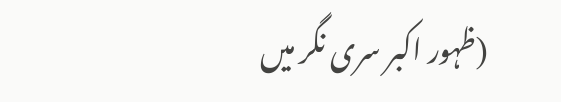(ظہور اکبر سری نگر میں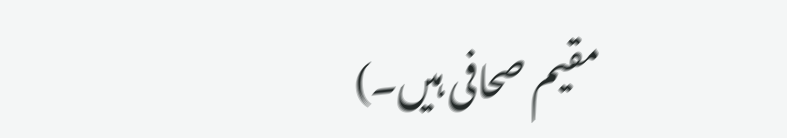مقیم صحافی ہیں۔)